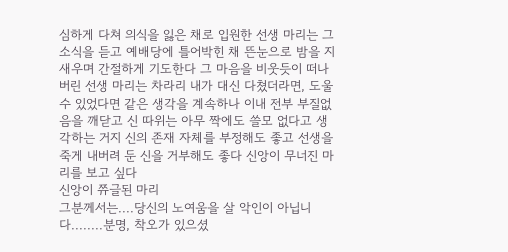심하게 다쳐 의식을 잃은 채로 입원한 선생 마리는 그 소식을 듣고 예배당에 틀어박힌 채 뜬눈으로 밤을 지새우며 간절하게 기도한다 그 마음을 비웃듯이 떠나버린 선생 마리는 차라리 내가 대신 다쳤더라면, 도울 수 있었다면 같은 생각을 계속하나 이내 전부 부질없음을 깨닫고 신 따위는 아무 짝에도 쓸모 없다고 생각하는 거지 신의 존재 자체를 부정해도 좋고 선생을 죽게 내버려 둔 신을 거부해도 좋다 신앙이 무너진 마리를 보고 싶다
신앙이 쮸글된 마리
그분께서는....당신의 노여움을 살 악인이 아닙니다........분명, 착오가 있으셨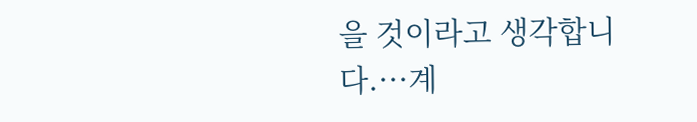을 것이라고 생각합니다.···계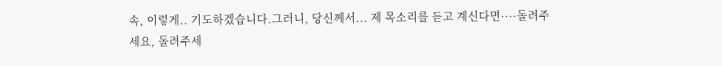속, 이렇게.. 기도하겠습니다.그러니, 당신께서... 제 목소리를 듣고 계신다면····돌려주세요, 돌려주세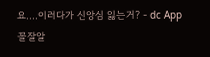요....이러다가 신앙심 잃는거? - dc App
꼴잘알